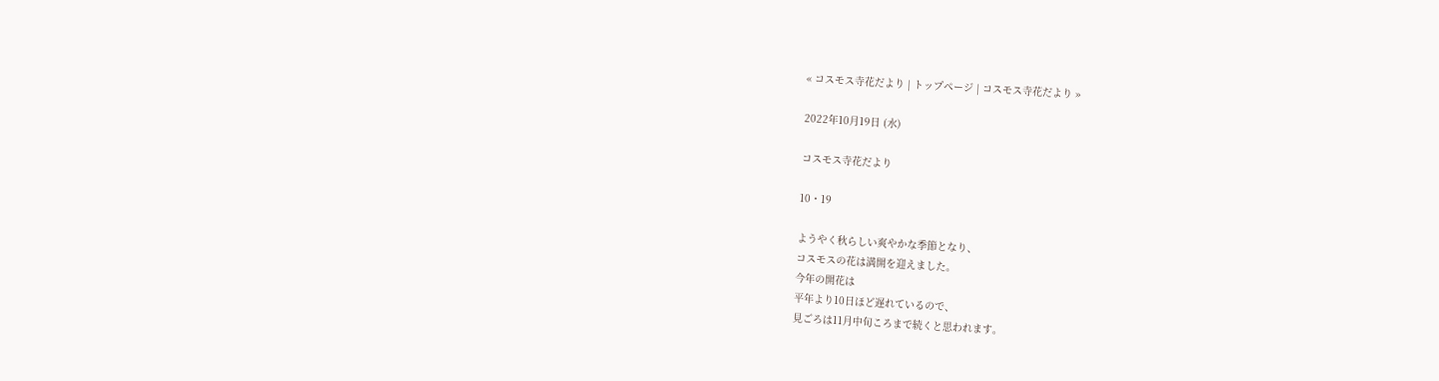« コスモス寺花だより | トップページ | コスモス寺花だより »

2022年10月19日 (水)

コスモス寺花だより

10・19

ようやく秋らしい爽やかな季節となり、
コスモスの花は満開を迎えました。
今年の開花は
平年より10日ほど遅れているので、
見ごろは11月中旬ころまで続くと思われます。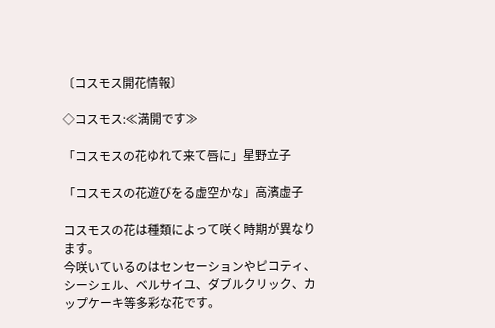〔コスモス開花情報〕

◇コスモス:≪満開です≫

「コスモスの花ゆれて来て唇に」星野立子

「コスモスの花遊びをる虚空かな」高濱虚子

コスモスの花は種類によって咲く時期が異なります。
今咲いているのはセンセーションやピコティ、シーシェル、ベルサイユ、ダブルクリック、カップケーキ等多彩な花です。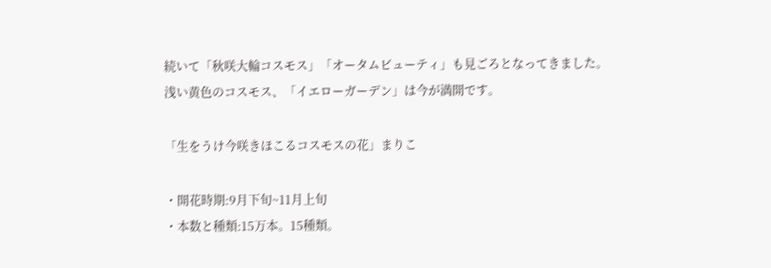続いて「秋咲大輪コスモス」「オータムビューティ」も見ごろとなってきました。
浅い黄色のコスモス、「イエローガーデン」は今が満開です。

「生をうけ今咲きほこるコスモスの花」まりこ

・開花時期:9月下旬~11月上旬
・本数と種類:15万本。15種類。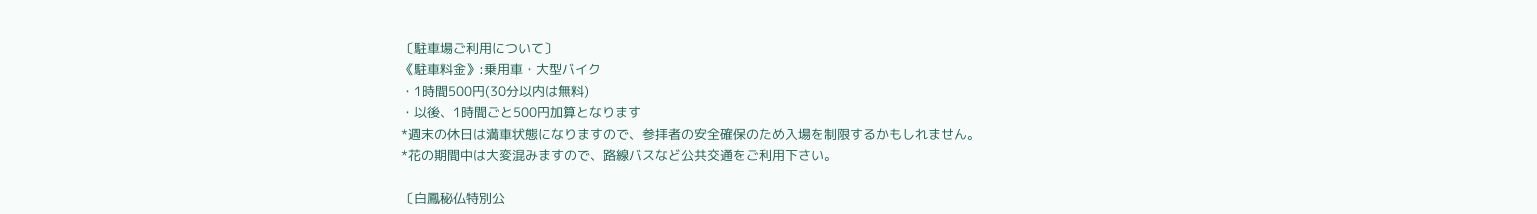〔駐車場ご利用について〕
《駐車料金》:乗用車・大型バイク
・1時間500円(30分以内は無料)
・以後、1時間ごと500円加算となります
*週末の休日は満車状態になりますので、参拝者の安全確保のため入場を制限するかもしれません。
*花の期間中は大変混みますので、路線バスなど公共交通をご利用下さい。

〔白鳳秘仏特別公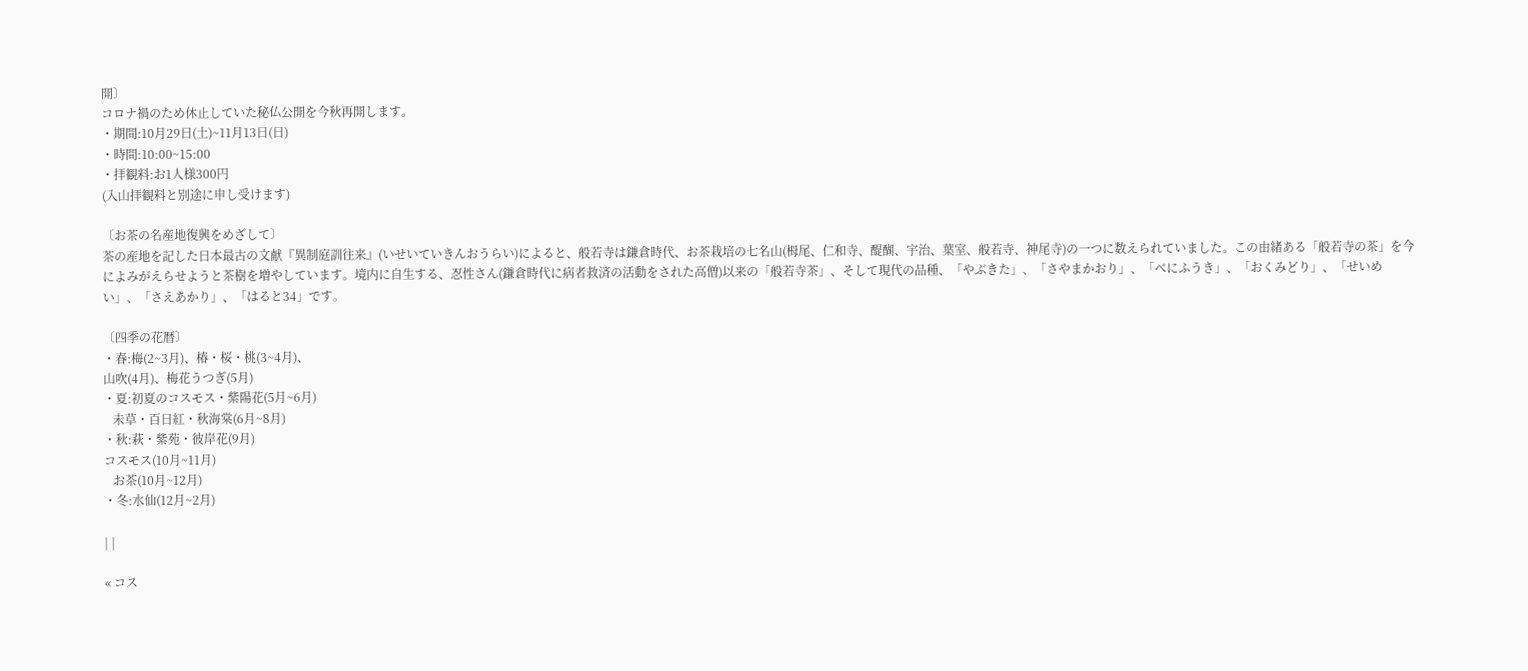開〕
コロナ禍のため休止していた秘仏公開を今秋再開します。
・期間:10月29日(土)~11月13日(日)
・時間:10:00~15:00
・拝観料:お1人様300円
(入山拝観料と別途に申し受けます)

〔お茶の名産地復興をめざして〕
茶の産地を記した日本最古の文献『異制庭訓往来』(いせいていきんおうらい)によると、般若寺は鎌倉時代、お茶栽培の七名山(栂尾、仁和寺、醍醐、宇治、葉室、般若寺、神尾寺)の一つに数えられていました。この由緒ある「般若寺の茶」を今によみがえらせようと茶樹を増やしています。境内に自生する、忍性さん(鎌倉時代に病者救済の活動をされた高僧)以来の「般若寺茶」、そして現代の品種、「やぶきた」、「さやまかおり」、「べにふうき」、「おくみどり」、「せいめい」、「さえあかり」、「はると34」です。

〔四季の花暦〕
・春:梅(2~3月)、椿・桜・桃(3~4月)、
山吹(4月)、梅花うつぎ(5月)
・夏:初夏のコスモス・紫陽花(5月~6月)
   未草・百日紅・秋海棠(6月~8月)
・秋:萩・紫苑・彼岸花(9月)
コスモス(10月~11月)
   お茶(10月~12月)
・冬:水仙(12月~2月)

| |

« コス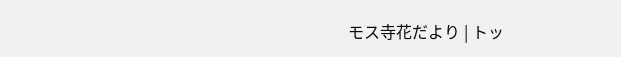モス寺花だより | トッ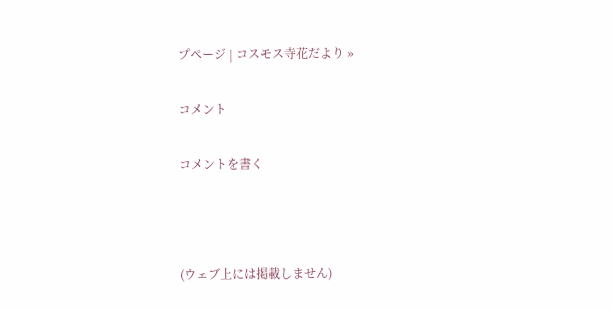プページ | コスモス寺花だより »

コメント

コメントを書く



(ウェブ上には掲載しません)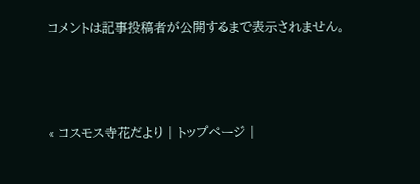コメントは記事投稿者が公開するまで表示されません。



« コスモス寺花だより | トップページ |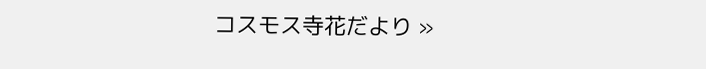コスモス寺花だより »